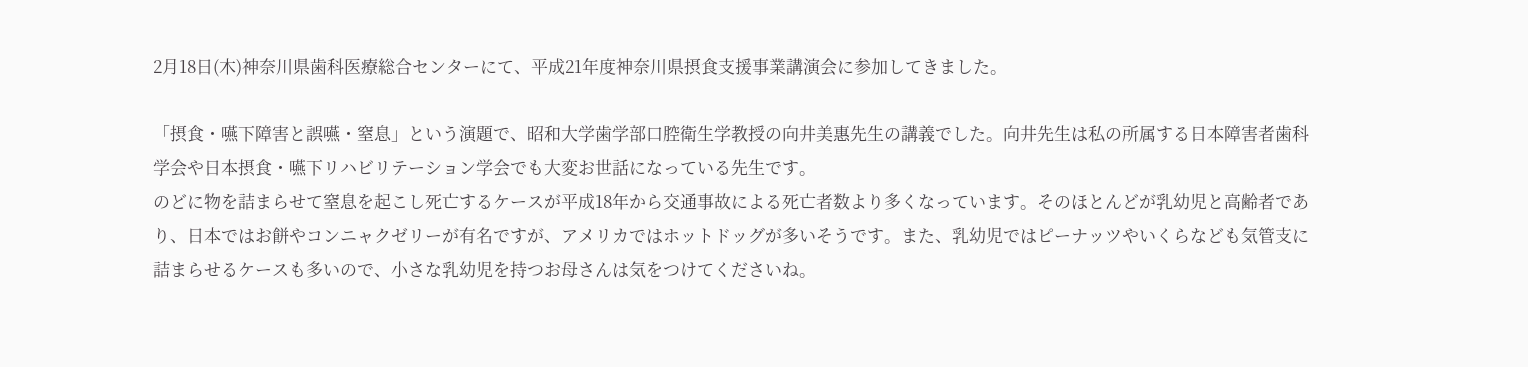2月18日(木)神奈川県歯科医療総合センターにて、平成21年度神奈川県摂食支援事業講演会に参加してきました。

「摂食・嚥下障害と誤嚥・窒息」という演題で、昭和大学歯学部口腔衛生学教授の向井美惠先生の講義でした。向井先生は私の所属する日本障害者歯科学会や日本摂食・嚥下リハビリテーション学会でも大変お世話になっている先生です。
のどに物を詰まらせて窒息を起こし死亡するケースが平成18年から交通事故による死亡者数より多くなっています。そのほとんどが乳幼児と高齢者であり、日本ではお餅やコンニャクゼリーが有名ですが、アメリカではホットドッグが多いそうです。また、乳幼児ではピーナッツやいくらなども気管支に詰まらせるケースも多いので、小さな乳幼児を持つお母さんは気をつけてくださいね。